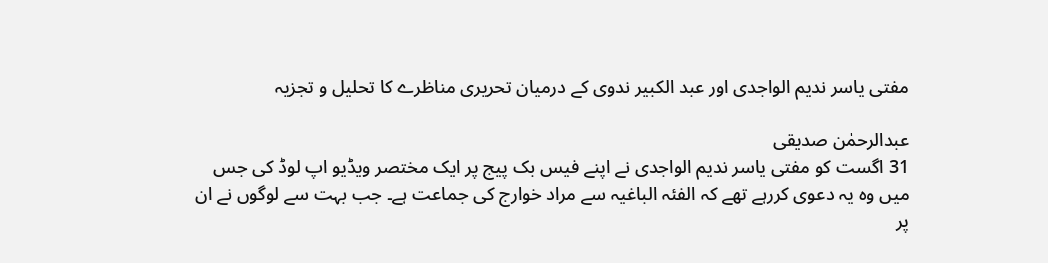مفتی یاسر ندیم الواجدی اور عبد الکبیر ندوی کے درمیان تحریری مناظرے کا تحلیل و تجزیہ

عبدالرحمٰن صدیقی
31 اگست کو مفتی یاسر ندیم الواجدی نے اپنے فیس بک پیج پر ایک مختصر ویڈیو اپ لوڈ کی جس میں وہ یہ دعوی کررہے تھے کہ الفئہ الباغیہ سے مراد خوارج کی جماعت ہے۔ جب بہت سے لوگوں نے ان پر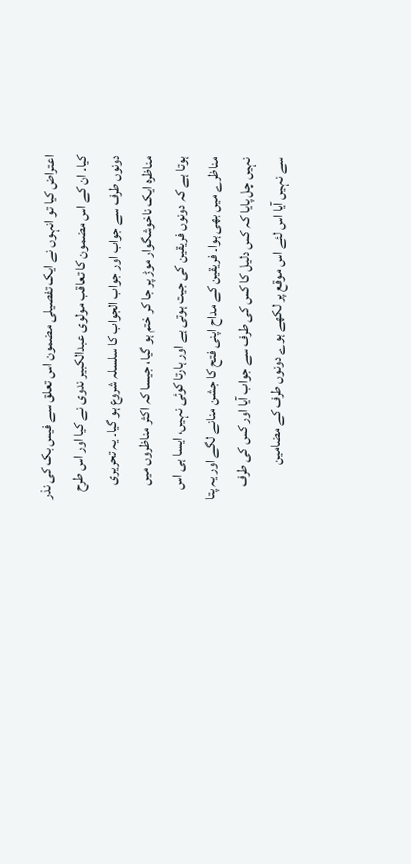اعتراض کیا تو انہوں نے ایک تفصیلی مضمون اس تعلق سے فیس بک کی نذر کیا۔ ان کے اس مضمون کا تعاقب مولوی عبدالکبیر ندوی نے کیا اور اس طرح دونوں طرف سے جواب اور جواب الجواب کا سلسلہ شروع ہو گیا۔ یہ تحریری مناظرہ ایک ناخوشگوار موڑ پر جا کر ختم ہو گیا، جیسا کہ اکثر مناظروں میں ہوتا ہے کہ دونوں فریقین کی جیت ہوتی ہے اور ہارتا کوئی نہیں، ایسا ہی اس مناظرے میں بھی ہوا۔ فریقین کے مداح اپنی فتح کا جشن منانے لگے اور یہ پتا نہیں چل پایا کہ کس دلیل کا کس کی طرف سے جواب آیا اور کس کی طرف سے نہیں آیا اس لئے اس موقع پر لکھے ہوے دونوں طرف کے مضامین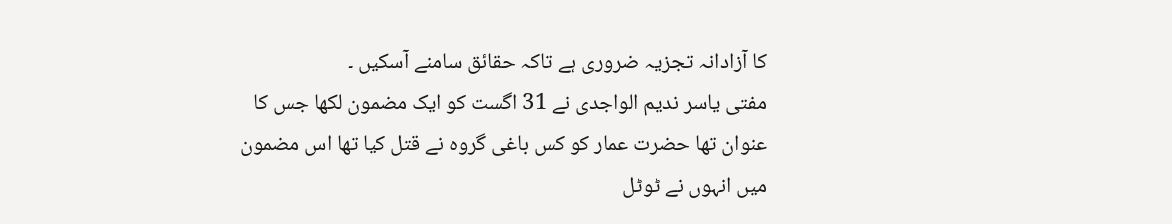کا آزادانہ تجزیہ ضروری ہے تاکہ حقائق سامنے آسکیں ۔
مفتی یاسر ندیم الواجدی نے 31 اگست کو ایک مضمون لکھا جس کا عنوان تھا حضرت عمار کو کس باغی گروہ نے قتل کیا تھا اس مضمون میں انہوں نے ٹوٹل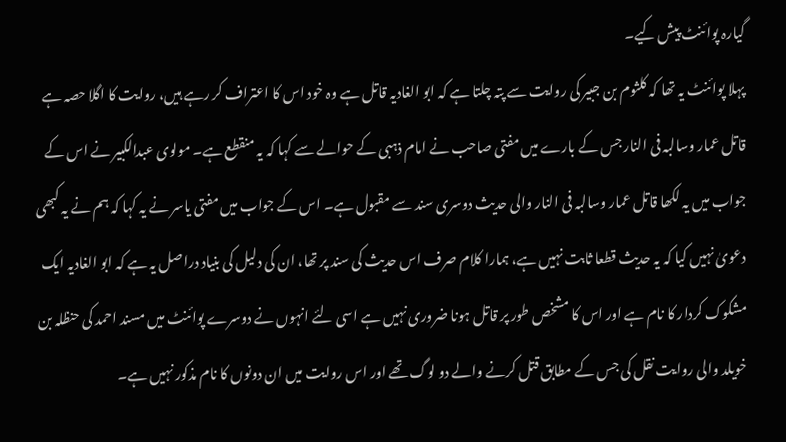گیارہ پوائنٹ پیش کیے۔
پہلا پوائنٹ یہ تھا کہ کلثوم بن جبیر کی روایت سے پتہ چلتا ہے کہ ابو الغادیہ قاتل ہے وہ خود اس کا اعتراف کر رہے ہیں، روایت کا اگلا حصہ ہے قاتل عمار وسالبہ فی النار جس کے بارے میں مفتی صاحب نے امام ذہبی کے حوالے سے کہا کہ یہ منقطع ہے۔ مولوی عبدالکبیر نے اس کے جواب میں یہ لکھا قاتل عمار وسالبہ فی النار والی حدیث دوسری سند سے مقبول ہے۔ اس کے جواب میں مفتی یاسر نے یہ کہا کہ ہم نے یہ کبھی دعویٰ نہیں کیا کہ یہ حدیث قطعا ثابت نہیں ہے، ہمارا کلام صرف اس حدیث کی سند پر تھا، ان کی دلیل کی بنیاد دراصل یہ ہے کہ ابو الغادیہ ایک مشکوک کردار کا نام ہے اور اس کا مشخص طور پر قاتل ہونا ضروری نہیں ہے اسی لئے انہوں نے دوسرے پوائنٹ میں مسند احمد کی حنظلہ بن خویلد والی روایت نقل کی جس کے مطابق قتل کرنے والے دو لوگ تھے اور اس روایت میں ان دونوں کا نام مذکور نہیں ہے۔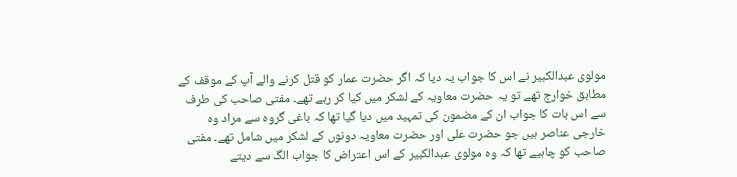مولوی عبدالکبیر نے اس کا جواب یہ دیا کہ اگر حضرت عمار کو قتل کرنے والے آپ کے موقف کے مطابق خوارج تھے تو یہ حضرت معاویہ کے لشکر میں کیا کر رہے تھے۔ مفتی صاحب کی طرف سے اس بات کا جواب ان کے مضمون کی تمہید میں دیا گیا تھا کہ باغی گروہ سے مراد وہ خارجی عناصر ہیں جو حضرت علی اور حضرت معاویہ دونوں کے لشکر میں شامل تھے۔ مفتی صاحب کو چاہیے تھا کہ وہ مولوی عبدالکبیر کے اس اعتراض کا جواب الگ سے دیتے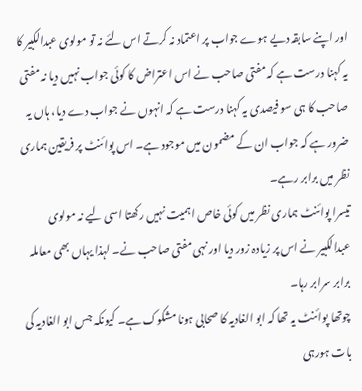اور اپنے سابقہ دیے ہوے جواب پر اعتماد نہ کرتے اس لئے نہ تو مولوی عبدالکبیر کا یہ کہنا درست ہے کہ مفتی صاحب نے اس اعتراض کا کوئی جواب نہیں دیا نہ مفتی صاحب کا ہی سو فیصدی یہ کہنا درست ہے کہ انہوں نے جواب دے دیا، ہاں یہ ضرور ہے کہ جواب ان کے مضمون میں موجود ہے۔ اس پوائنٹ پر فریقین ہماری نظر میں برابر رہے۔
تیسرا پوائنٹ ہماری نظر میں کوئی خاص اہمیت نہیں رکھتا اسی لیے نہ مولوی عبدالکبیر نے اس پر زیادہ زور دیا اور نہی مفتی صاحب نے۔ لہذا یہاں بھی معاملہ برابر سرابر رہا۔
چوتھا پوائنٹ یہ تھا کہ ابو الغادیہ کا صحابی ہونا مشکوک ہے۔ کیونکہ جس ابو الغادیہ کی بات ہورہی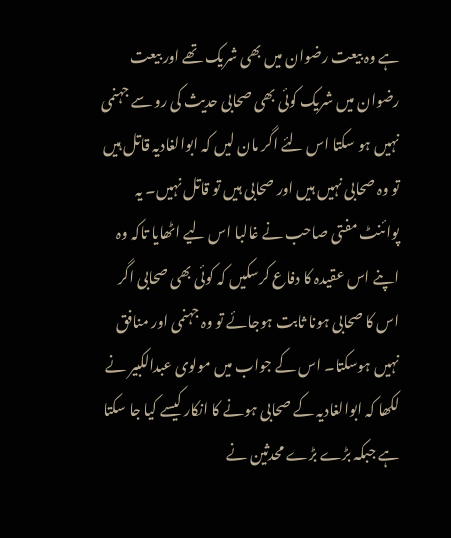ہے وہ بیعت رضوان میں بھی شریک تھے اور بیعت رضوان میں شریک کوئی بھی صحابی حدیث کی رو سے جہنمی نہیں ہو سکتا اس لئے اگر مان لیں کہ ابوالغادیہ قاتل ہیں تو وہ صحابی نہیں ہیں اور صحابی ہیں تو قاتل نہیں۔ یہ پوائنٹ مفتی صاحب نے غالبا اس لیے اٹھایا تاکہ وہ اپنے اس عقیدہ کا دفاع کرسکیں کہ کوئی بھی صحابی اگر اس کا صحابی ہونا ثابت ہوجائے تو وہ جہنمی اور منافق نہیں ہوسکتا۔ اس کے جواب میں مولوی عبدالکبیر نے لکھا کہ ابوالغادیہ کے صحابی ہونے کا انکار کیسے کیا جا سکتا ہے جبکہ بڑے بڑے محدثین نے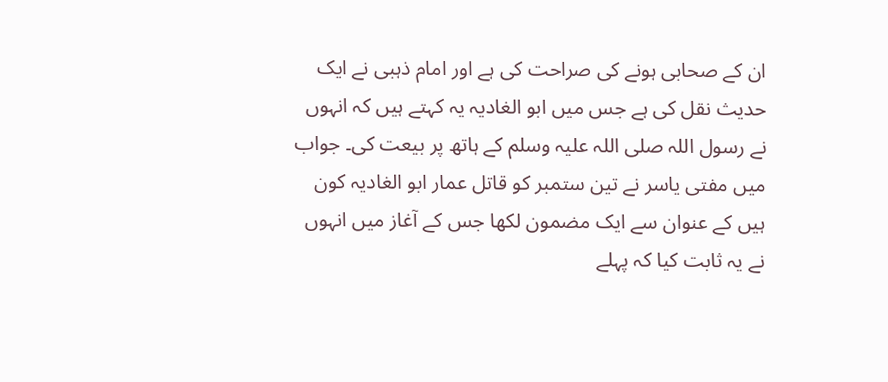ان کے صحابی ہونے کی صراحت کی ہے اور امام ذہبی نے ایک حدیث نقل کی ہے جس میں ابو الغادیہ یہ کہتے ہیں کہ انہوں نے رسول اللہ صلی اللہ علیہ وسلم کے ہاتھ پر بیعت کی۔ جواب میں مفتی یاسر نے تین ستمبر کو قاتل عمار ابو الغادیہ کون ہیں کے عنوان سے ایک مضمون لکھا جس کے آغاز میں انہوں نے یہ ثابت کیا کہ پہلے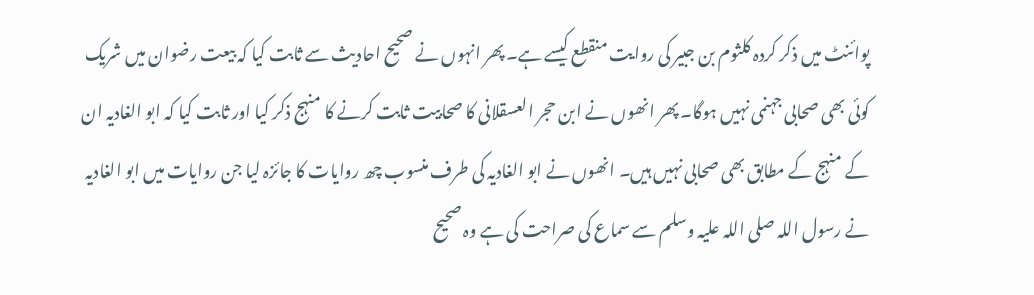پوائنٹ میں ذکر کردہ کلثوم بن جبیر کی روایت منقطع کیسے ہے۔ پھر انہوں نے صحیح احادیث سے ثابت کیا کہ بیعت رضوان میں شریک کوئی بھی صحابی جہنمی نہیں ہوگا۔ پھر انھوں نے ابن حجر العسقلانی کا صحابیت ثابت کرنے کا منہج ذکر کیا اور ثابت کیا کہ ابو الغادیہ ان کے منہج کے مطابق بھی صحابی نہیں ہیں۔ انھوں نے ابو الغادیہ کی طرف منسوب چھ روایات کا جائزہ لیا جن روایات میں ابو الغادیہ نے رسول اللہ صلی اللہ علیہ وسلم سے سماع کی صراحت کی ہے وہ صحیح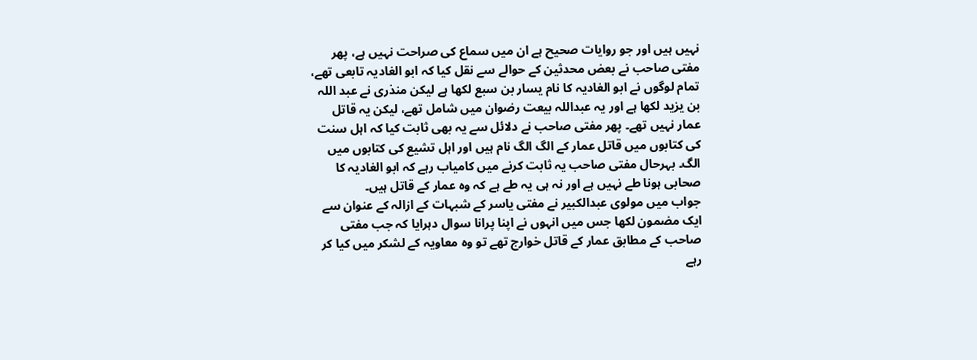نہیں ہیں اور جو روایات صحیح ہے ان میں سماع کی صراحت نہیں ہے، پھر مفتی صاحب نے بعض محدثین کے حوالے سے نقل کیا کہ ابو الغادیہ تابعی تھے، تمام لوگوں نے ابو الغادیہ کا نام یسار بن سبع لکھا ہے لیکن منذری نے عبد اللہ بن یزید لکھا ہے اور یہ عبداللہ بیعت رضوان میں شامل تھے، لیکن یہ قاتل عمار نہیں تھے۔ پھر مفتی صاحب نے دلائل سے یہ بھی ثابت کیا کہ اہل سنت کی کتابوں میں قاتل عمار کے الگ الگ نام ہیں اور اہل تشیع کی کتابوں میں الگ۔ بہرحال مفتی صاحب یہ ثابت کرنے میں کامیاب رہے کہ ابو الغادیہ کا صحابی ہونا طے نہیں ہے اور نہ ہی یہ طے ہے کہ وہ عمار کے قاتل ہیں۔
جواب میں مولوی عبدالکبیر نے مفتی یاسر کے شبہات کے ازالہ کے عنوان سے ایک مضمون لکھا جس میں انہوں نے اپنا پرانا سوال دہرایا کہ جب مفتی صاحب کے مطابق عمار کے قاتل خوارج تھے تو وہ معاویہ کے لشکر میں کیا کر رہے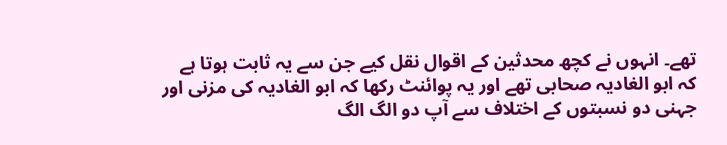تھے۔ انہوں نے کچھ محدثین کے اقوال نقل کیے جن سے یہ ثابت ہوتا ہے کہ ابو الغادیہ صحابی تھے اور یہ پوائنٹ رکھا کہ ابو الغادیہ کی مزنی اور جہنی دو نسبتوں کے اختلاف سے آپ دو الگ الگ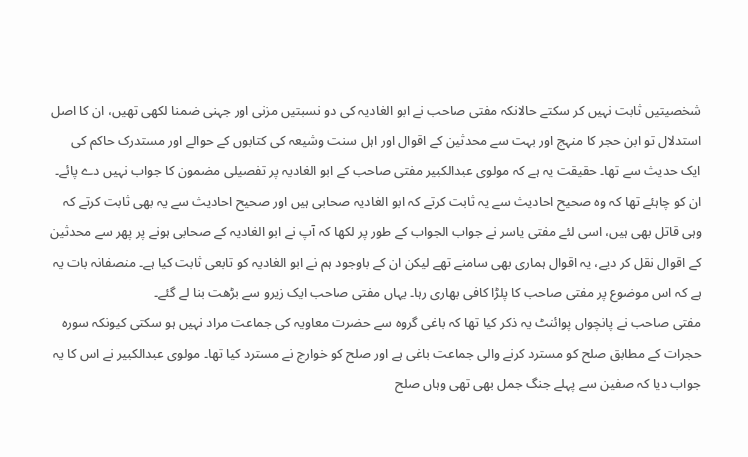شخصیتیں ثابت نہیں کر سکتے حالانکہ مفتی صاحب نے ابو الغادیہ کی دو نسبتیں مزنی اور جہنی ضمنا لکھی تھیں، ان کا اصل استدلال تو ابن حجر کا منہج اور بہت سے محدثین کے اقوال اور اہل سنت وشیعہ کی کتابوں کے حوالے اور مستدرک حاکم کی ایک حدیث سے تھا۔ حقیقت یہ ہے کہ مولوی عبدالکبیر مفتی صاحب کے ابو الغادیہ پر تفصیلی مضمون کا جواب نہیں دے پائے۔ ان کو چاہئے تھا کہ وہ صحیح احادیث سے یہ ثابت کرتے کہ ابو الغادیہ صحابی ہیں اور صحیح احادیث سے یہ بھی ثابت کرتے کہ وہی قاتل بھی ہیں، اسی لئے مفتی یاسر نے جواب الجواب کے طور پر لکھا کہ آپ نے ابو الغادیہ کے صحابی ہونے پر پھر سے محدثین کے اقوال نقل کر دیے، یہ اقوال ہماری بھی سامنے تھے لیکن ان کے باوجود ہم نے ابو الغادیہ کو تابعی ثابت کیا ہے۔ منصفانہ بات یہ ہے کہ اس موضوع پر مفتی صاحب کا پلڑا کافی بھاری رہا۔ یہاں مفتی صاحب ایک زیرو سے بڑھت بنا لے گئے۔
مفتی صاحب نے پانچواں پوائنٹ یہ ذکر کیا تھا کہ باغی گروہ سے حضرت معاویہ کی جماعت مراد نہیں ہو سکتی کیونکہ سورہ حجرات کے مطابق صلح کو مسترد کرنے والی جماعت باغی ہے اور صلح کو خوارج نے مسترد کیا تھا۔ مولوی عبدالکبیر نے اس کا یہ جواب دیا کہ صفین سے پہلے جنگ جمل بھی تھی وہاں صلح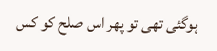ہوگئی تھی تو پھر اس صلح کو کس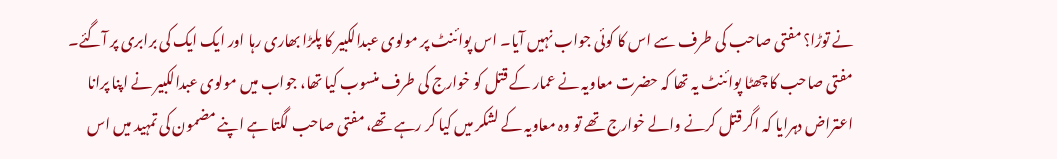نے توڑا؟ مفتی صاحب کی طرف سے اس کا کوئی جواب نہیں آیا۔ اس پوائنٹ پر مولوی عبدالکبیر کا پلڑا بھاری رہا اور ایک ایک کی برابری پر آگئے۔
مفتی صاحب کا چھٹا پوائنٹ یہ تھا کہ حضرت معاویہ نے عمار کے قتل کو خوارج کی طرف منسوب کیا تھا، جواب میں مولوی عبدالکبیر نے اپنا پرانا اعتراض دہرایا کہ اگر قتل کرنے والے خوارج تھے تو وہ معاویہ کے لشکر میں کیا کر رہے تھے، مفتی صاحب لگتا ہے اپنے مضمون کی تمہید میں اس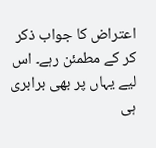اعتراض کا جواب ذکر کر کے مطمئن رہے۔ اس لیے یہاں پر بھی برابری ہی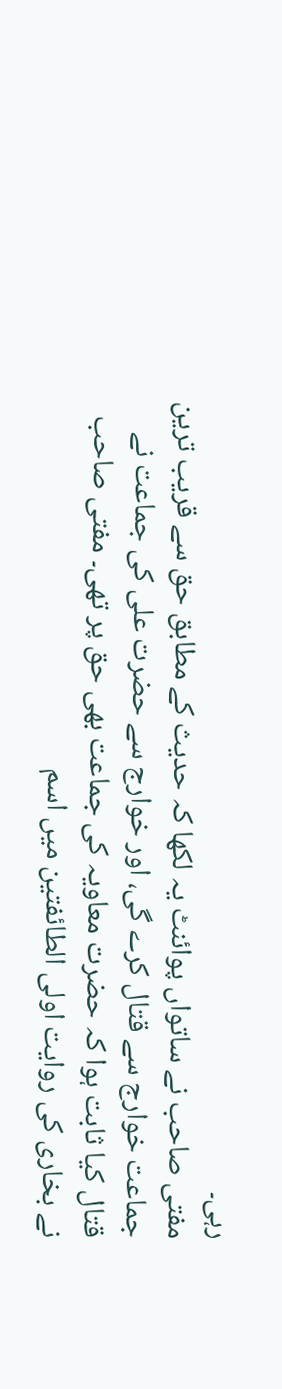رہی۔
مفتی صاحب نے ساتواں پوائنٹ یہ لکھا کہ حدیث کے مطابق حق سے قریب ترین جماعت خوارج سے قتال کرے گی، اور خوارج سے حضرت علی کی جماعت نے قتال کیا ثابت ہوا کہ حضرت معاویہ کی جماعت بھی حق پر تھی۔ مفتی صاحب نے بخاری کی روایت اولی الطائفتین میں اسم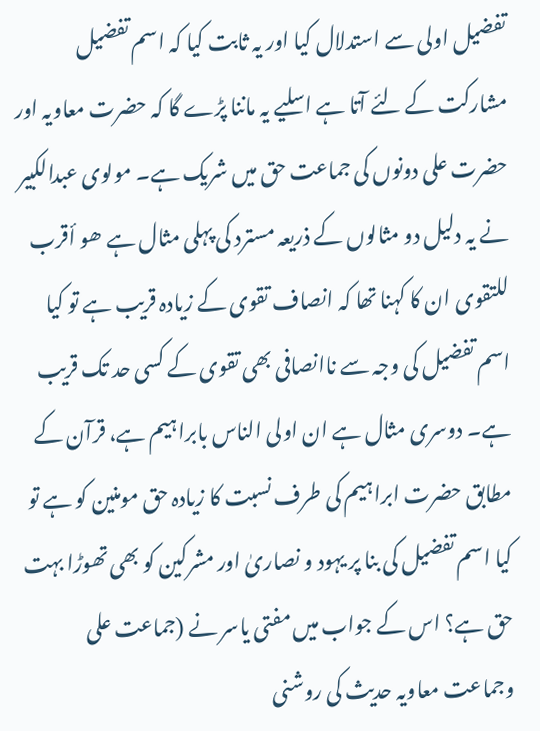تفضیل اولی سے استدلال کیا اور یہ ثابت کیا کہ اسم تفضیل مشارکت کے لئے آتا ہے اسلیے یہ ماننا پڑے گا کہ حضرت معاویہ اور حضرت علی دونوں کی جماعت حق میں شریک ہے۔ مولوی عبدالکبیر نے یہ دلیل دو مثالوں کے ذریعہ مسترد کی پہلی مثال ہے ھو أقرب للتقوی ان کا کہنا تھا کہ انصاف تقوی کے زیادہ قریب ہے تو کیا اسم تفضیل کی وجہ سے ناانصافی بھی تقوی کے کسی حد تک قریب ہے۔ دوسری مثال ہے ان اولی الناس بابراہیم ہے، قرآن کے مطابق حضرت ابراہیم کی طرف نسبت کا زیادہ حق مومنین کو ہے تو کیا اسم تفضیل کی بنا پر یہود و نصاریٰ اور مشرکین کو بھی تھوڑا بہت حق ہے؟ اس کے جواب میں مفتی یاسر نے (جماعت علی وجماعت معاویہ حدیث کی روشنی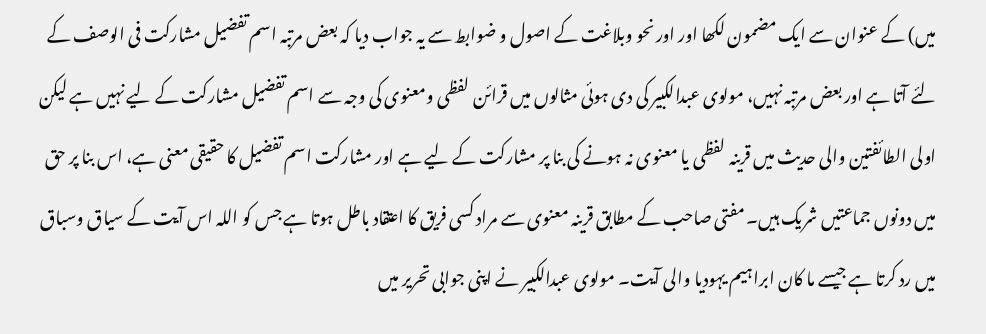میں) کے عنوان سے ایک مضمون لکھا اور اور نحو وبلاغت کے اصول و ضوابط سے یہ جواب دیا کہ بعض مرتبہ اسم تفضیل مشارکت فی الوصف کے لئے آتا ہے اور بعض مرتبہ نہیں، مولوی عبدالکبیر کی دی ہوئی مثالوں میں قرائن لفظی ومعنوی کی وجہ سے اسم تفضیل مشارکت کے لیے نہیں ہے لیکن اولی الطائفتین والی حدیث میں قرینہ لفظی یا معنوی نہ ہونے کی بنا پر مشارکت کے لیے ہے اور مشارکت اسم تفضیل کا حقیقی معنی ہے، اس بنا پر حق میں دونوں جماعتیں شریک ہیں۔ مفتی صاحب کے مطابق قرینہ معنوی سے مراد کسی فریق کا اعتقاد باطل ہوتا ہے جس کو اللہ اس آیت کے سیاق وسباق میں رد کرتا ہے جیسے ما کان ابراہیم یہودیا والی آیت۔ مولوی عبدالکبیر نے اپنی جوابی تحریر میں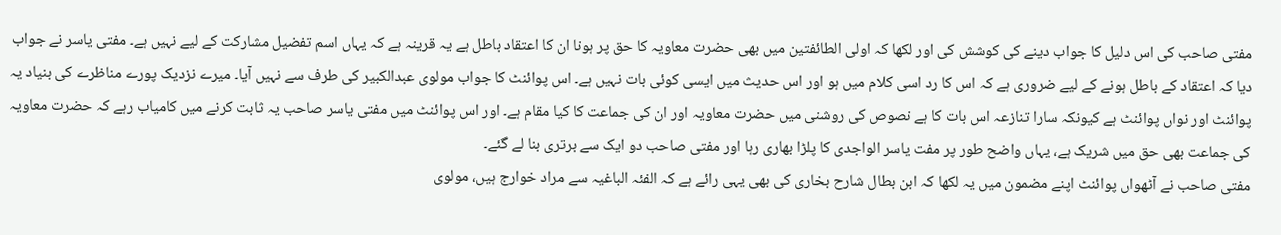مفتی صاحب کی اس دلیل کا جواب دینے کی کوشش کی اور لکھا کہ اولی الطائفتین میں بھی حضرت معاویہ کا حق پر ہونا ان کا اعتقاد باطل ہے یہ قرینہ ہے کہ یہاں اسم تفضیل مشارکت کے لیے نہیں ہے۔ مفتی یاسر نے جواب دیا کہ اعتقاد کے باطل ہونے کے لیے ضروری ہے کہ اس کا رد اسی کلام میں ہو اور اس حدیث میں ایسی کوئی بات نہیں ہے۔ اس پوائنٹ کا جواب مولوی عبدالکبیر کی طرف سے نہیں آیا۔ میرے نزدیک پورے مناظرے کی بنیاد یہ پوائنٹ اور نواں پوائنٹ ہے کیونکہ سارا تنازعہ اس بات کا ہے نصوص کی روشنی میں حضرت معاویہ اور ان کی جماعت کا کیا مقام ہے۔ اور اس پوائنٹ میں مفتی یاسر صاحب یہ ثابت کرنے میں کامیاب رہے کہ حضرت معاویہ کی جماعت بھی حق میں شریک ہے، یہاں واضح طور پر مفت یاسر الواجدی کا پلڑا بھاری رہا اور مفتی صاحب دو ایک سے برتری بنا لے گئے۔
مفتی صاحب نے آٹھواں پوائنٹ اپنے مضمون میں یہ لکھا کہ ابن بطال شارح بخاری کی بھی یہی رائے ہے کہ الفئہ الباغیہ سے مراد خوارج ہیں، مولوی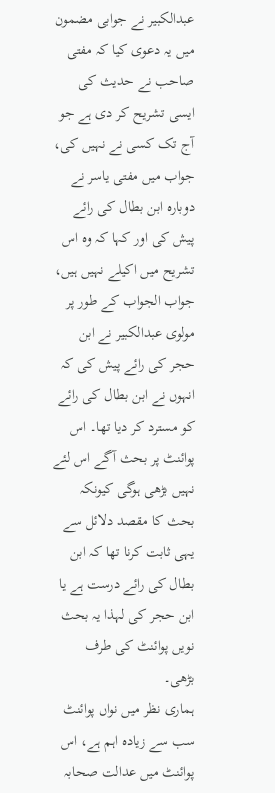عبدالکبیر نے جوابی مضمون میں یہ دعوی کیا کہ مفتی صاحب نے حدیث کی ایسی تشریح کر دی ہے جو آج تک کسی نے نہیں کی، جواب میں مفتی یاسر نے دوبارہ ابن بطال کی رائے پیش کی اور کہا کہ وہ اس تشریح میں اکیلے نہیں ہیں، جواب الجواب کے طور پر مولوی عبدالکبیر نے ابن حجر کی رائے پیش کی کہ انہوں نے ابن بطال کی رائے کو مسترد کر دیا تھا۔ اس پوائنٹ پر بحث آگے اس لئے نہیں بڑھی ہوگی کیونکہ بحث کا مقصد دلائل سے یہی ثابت کرنا تھا کہ ابن بطال کی رائے درست ہے یا ابن حجر کی لہذا یہ بحث نویں پوائنٹ کی طرف بڑھی۔
ہماری نظر میں نواں پوائنٹ سب سے زیادہ اہم ہے، اس پوائنٹ میں عدالت صحابہ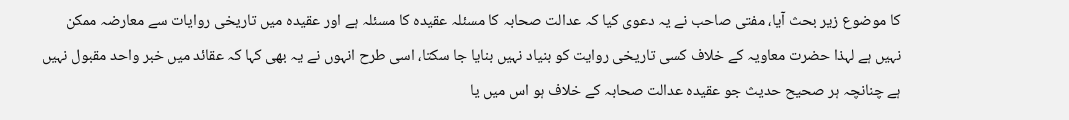کا موضوع زیر بحث آیا، مفتی صاحب نے یہ دعوی کیا کہ عدالت صحابہ کا مسئلہ عقیدہ کا مسئلہ ہے اور عقیدہ میں تاریخی روایات سے معارضہ ممکن نہیں ہے لہذا حضرت معاویہ کے خلاف کسی تاریخی روایت کو بنیاد نہیں بنایا جا سکتا، اسی طرح انہوں نے یہ بھی کہا کہ عقائد میں خبر واحد مقبول نہیں ہے چنانچہ ہر صحیح حدیث جو عقیدہ عدالت صحابہ کے خلاف ہو اس میں یا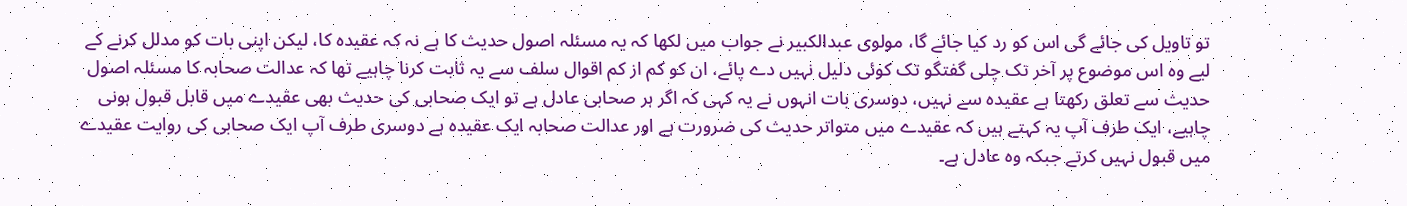تو تاویل کی جائے گی اس کو رد کیا جائے گا، مولوی عبدالکبیر نے جواب میں لکھا کہ یہ مسئلہ اصول حدیث کا ہے نہ کہ عقیدہ کا، لیکن اپنی بات کو مدلل کرنے کے لیے وہ اس موضوع پر آخر تک چلی گفتگو تک کوئی دلیل نہیں دے پائے، ان کو کم از کم اقوال سلف سے یہ ثابت کرنا چاہیے تھا کہ عدالت صحابہ کا مسئلہ اصول حدیث سے تعلق رکھتا ہے عقیدہ سے نہیں، دوسری بات انہوں نے یہ کہی کہ اگر ہر صحابی عادل ہے تو ایک صحابی کی حدیث بھی عقیدے میں قابل قبول ہونی چاہیے، ایک طرف آپ یہ کہتے ہیں کہ عقیدے میں متواتر حدیث کی ضرورت ہے اور عدالت صحابہ ایک عقیدہ ہے دوسری طرف آپ ایک صحابی کی روایت عقیدے میں قبول نہیں کرتے جبکہ وہ عادل ہے۔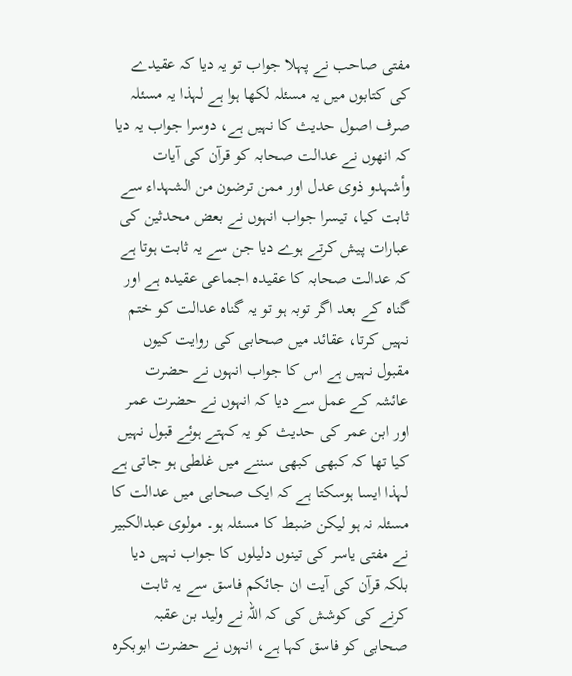مفتی صاحب نے پہلا جواب تو یہ دیا کہ عقیدے کی کتابوں میں یہ مسئلہ لکھا ہوا ہے لہذا یہ مسئلہ صرف اصول حدیث کا نہیں ہے، دوسرا جواب یہ دیا کہ انھوں نے عدالت صحابہ کو قرآن کی آیات وأشہدو ذوی عدل اور ممن ترضون من الشہداء سے ثابت کیا، تیسرا جواب انہوں نے بعض محدثین کی عبارات پیش کرتے ہوے دیا جن سے یہ ثابت ہوتا ہے کہ عدالت صحابہ کا عقیدہ اجماعی عقیدہ ہے اور گناہ کے بعد اگر توبہ ہو تو یہ گناہ عدالت کو ختم نہیں کرتا، عقائد میں صحابی کی روایت کیوں مقبول نہیں ہے اس کا جواب انہوں نے حضرت عائشہ کے عمل سے دیا کہ انہوں نے حضرت عمر اور ابن عمر کی حدیث کو یہ کہتے ہوئے قبول نہیں کیا تھا کہ کبھی کبھی سننے میں غلطی ہو جاتی ہے لہذا ایسا ہوسکتا ہے کہ ایک صحابی میں عدالت کا مسئلہ نہ ہو لیکن ضبط کا مسئلہ ہو۔ مولوی عبدالکبیر نے مفتی یاسر کی تینوں دلیلوں کا جواب نہیں دیا بلکہ قرآن کی آیت ان جائکم فاسق سے یہ ثابت کرنے کی کوشش کی کہ اللہ نے ولید بن عقبہ صحابی کو فاسق کہا ہے، انہوں نے حضرت ابوبکرہ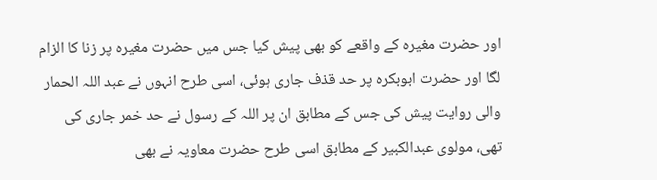اور حضرت مغیرہ کے واقعے کو بھی پیش کیا جس میں حضرت مغیرہ پر زنا کا الزام لگا اور حضرت ابوبکرہ پر حد قذف جاری ہوئی، اسی طرح انہوں نے عبد اللہ الحمار والی روایت پیش کی جس کے مطابق ان پر اللہ کے رسول نے حد خمر جاری کی تھی، مولوی عبدالکبیر کے مطابق اسی طرح حضرت معاویہ نے بھی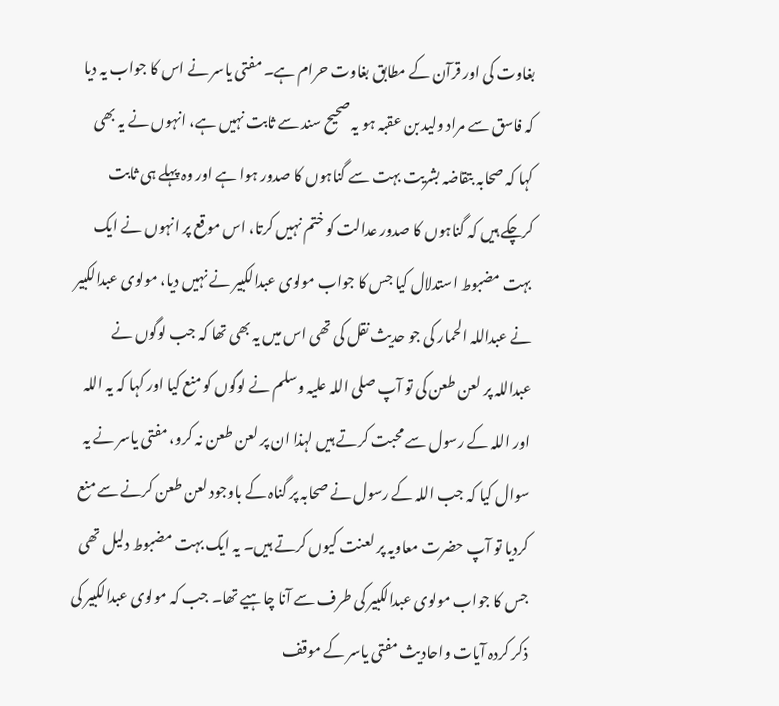بغاوت کی اور قرآن کے مطابق بغاوت حرام ہے۔ مفتی یاسر نے اس کا جواب یہ دیا کہ فاسق سے مراد ولید بن عقبہ ہو یہ صحیح سند سے ثابت نہیں ہے، انہوں نے یہ بھی کہا کہ صحابہ بتقاضہ بشریت بہت سے گناہوں کا صدور ہوا ہے اور وہ پہلے ہی ثابت کرچکے ہیں کہ گناہوں کا صدور عدالت کو ختم نہیں کرتا، اس موقع پر انہوں نے ایک بہت مضبوط استدلال کیا جس کا جواب مولوی عبدالکبیر نے نہیں دیا، مولوی عبدالکبیر نے عبداللہ الحمار کی جو حدیث نقل کی تھی اس میں یہ بھی تھا کہ جب لوگوں نے عبداللہ پر لعن طعن کی تو آپ صلی اللہ علیہ وسلم نے لوگوں کو منع کیا اور کہا کہ یہ اللہ اور اللہ کے رسول سے محبت کرتے ہیں لہذا ان پر لعن طعن نہ کرو، مفتی یاسر نے یہ سوال کیا کہ جب اللہ کے رسول نے صحابہ پر گناہ کے باوجود لعن طعن کرنے سے منع کردیا تو آپ حضرت معاویہ پر لعنت کیوں کرتے ہیں۔ یہ ایک بہت مضبوط دلیل تھی جس کا جواب مولوی عبدالکبیر کی طرف سے آنا چاہیے تھا۔ جب کہ مولوی عبدالکبیر کی ذکر کردہ آیات واحادیث مفتی یاسر کے موقف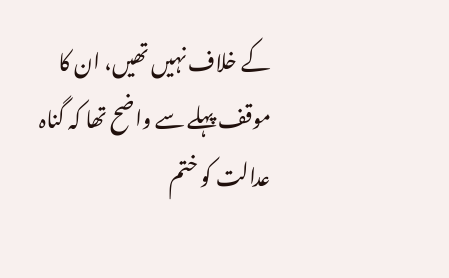کے خلاف نہیں تھیں، ان کا موقف پہلے سے واضح تھا کہ گناہ عدالت کو ختم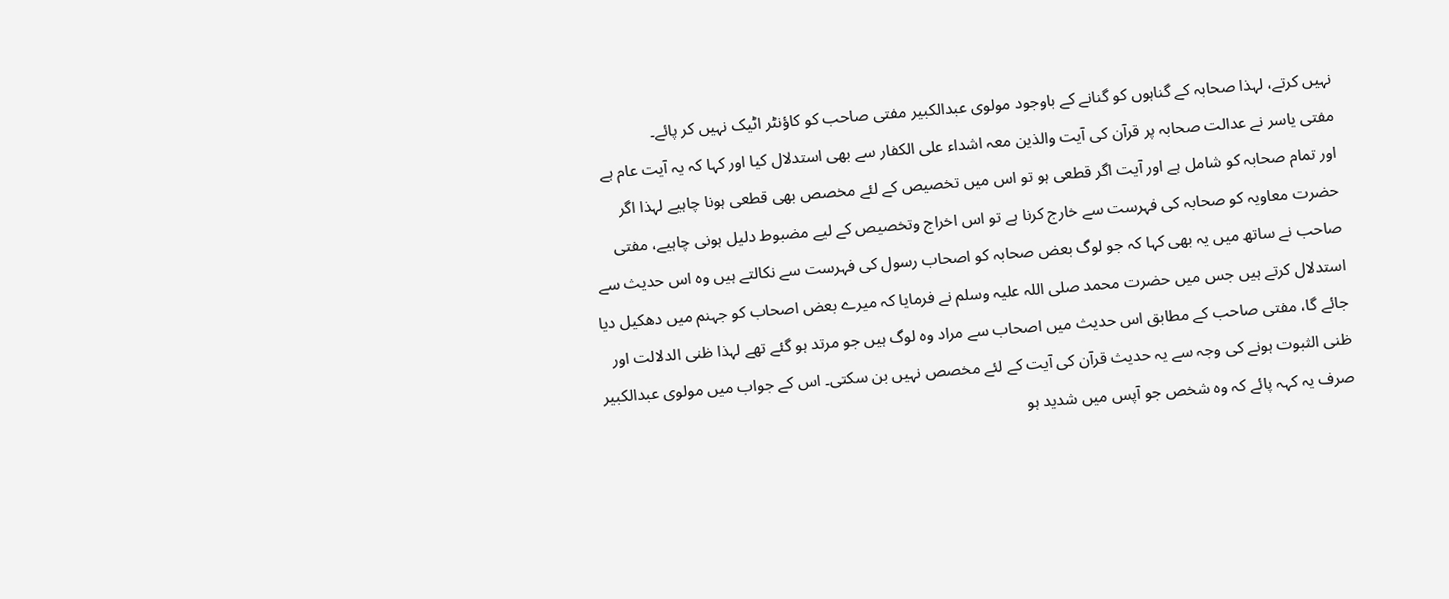نہیں کرتے، لہذا صحابہ کے گناہوں کو گنانے کے باوجود مولوی عبدالکبیر مفتی صاحب کو کاؤنٹر اٹیک نہیں کر پائے۔
مفتی یاسر نے عدالت صحابہ پر قرآن کی آیت والذین معہ اشداء علی الکفار سے بھی استدلال کیا اور کہا کہ یہ آیت عام ہے اور تمام صحابہ کو شامل ہے اور آیت اگر قطعی ہو تو اس میں تخصیص کے لئے مخصص بھی قطعی ہونا چاہیے لہذا اگر حضرت معاویہ کو صحابہ کی فہرست سے خارج کرنا ہے تو اس اخراج وتخصیص کے لیے مضبوط دلیل ہونی چاہیے، مفتی صاحب نے ساتھ میں یہ بھی کہا کہ جو لوگ بعض صحابہ کو اصحاب رسول کی فہرست سے نکالتے ہیں وہ اس حدیث سے استدلال کرتے ہیں جس میں حضرت محمد صلی اللہ علیہ وسلم نے فرمایا کہ میرے بعض اصحاب کو جہنم میں دھکیل دیا جائے گا، مفتی صاحب کے مطابق اس حدیث میں اصحاب سے مراد وہ لوگ ہیں جو مرتد ہو گئے تھے لہذا ظنی الدلالت اور ظنی الثبوت ہونے کی وجہ سے یہ حدیث قرآن کی آیت کے لئے مخصص نہیں بن سکتی۔ اس کے جواب میں مولوی عبدالکبیر صرف یہ کہہ پائے کہ وہ شخص جو آپس میں شدید ہو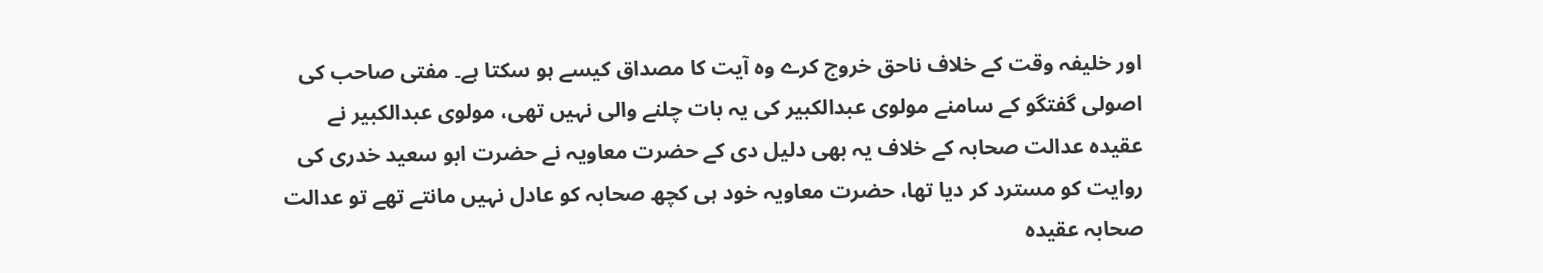اور خلیفہ وقت کے خلاف ناحق خروج کرے وہ آیت کا مصداق کیسے ہو سکتا ہے۔ مفتی صاحب کی اصولی گفتگو کے سامنے مولوی عبدالکبیر کی یہ بات چلنے والی نہیں تھی، مولوی عبدالکبیر نے عقیدہ عدالت صحابہ کے خلاف یہ بھی دلیل دی کے حضرت معاویہ نے حضرت ابو سعید خدری کی روایت کو مسترد کر دیا تھا، حضرت معاویہ خود ہی کچھ صحابہ کو عادل نہیں مانتے تھے تو عدالت صحابہ عقیدہ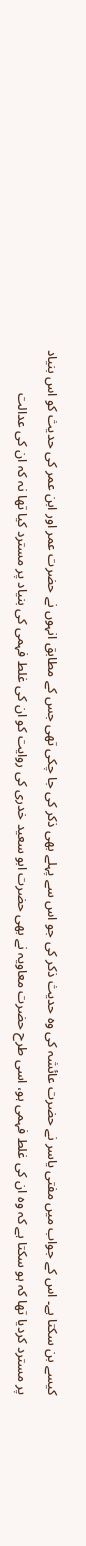کیسے بن سکتا ہے۔ اس کے جواب میں مفتی یاسر نے حضرت عائشہ کی وہ حدیث ذکر کی جو اس سے پہلے بھی ذکر کی جا چکی تھی جس کے مطابق انہوں نے حضرت عمر اور ابن عمر کی حدیث کو اس بنیاد پر مسترد کردیا تھا کہ ہو سکتا ہے کہ وہ ان کی غلط فہمی ہو، اسی طرح حضرت معاویہ نے بھی حضرت ابو سعید خدری کی روایت کو ان کی غلط فہمی کی بنیاد پر مسترد کیا تھا نہ کہ ان کی عدالت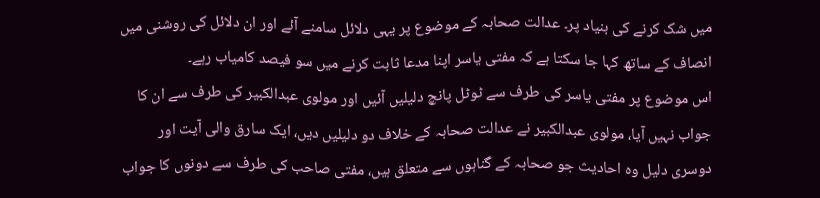میں شک کرنے کی بنیاد پر۔ عدالت صحابہ کے موضوع پر یہی دلائل سامنے آئے اور ان دلائل کی روشنی میں انصاف کے ساتھ کہا جا سکتا ہے کہ مفتی یاسر اپنا مدعا ثابت کرنے میں سو فیصد کامیاب رہے۔
اس موضوع پر مفتی یاسر کی طرف سے ٹوٹل پانچ دلیلیں آئیں اور مولوی عبدالکبیر کی طرف سے ان کا جواب نہیں آیا، مولوی عبدالکبیر نے عدالت صحابہ کے خلاف دو دلیلیں دیں، ایک سارق والی آیت اور دوسری دلیل وہ احادیث جو صحابہ کے گناہوں سے متعلق ہیں، مفتی صاحب کی طرف سے دونوں کا جواب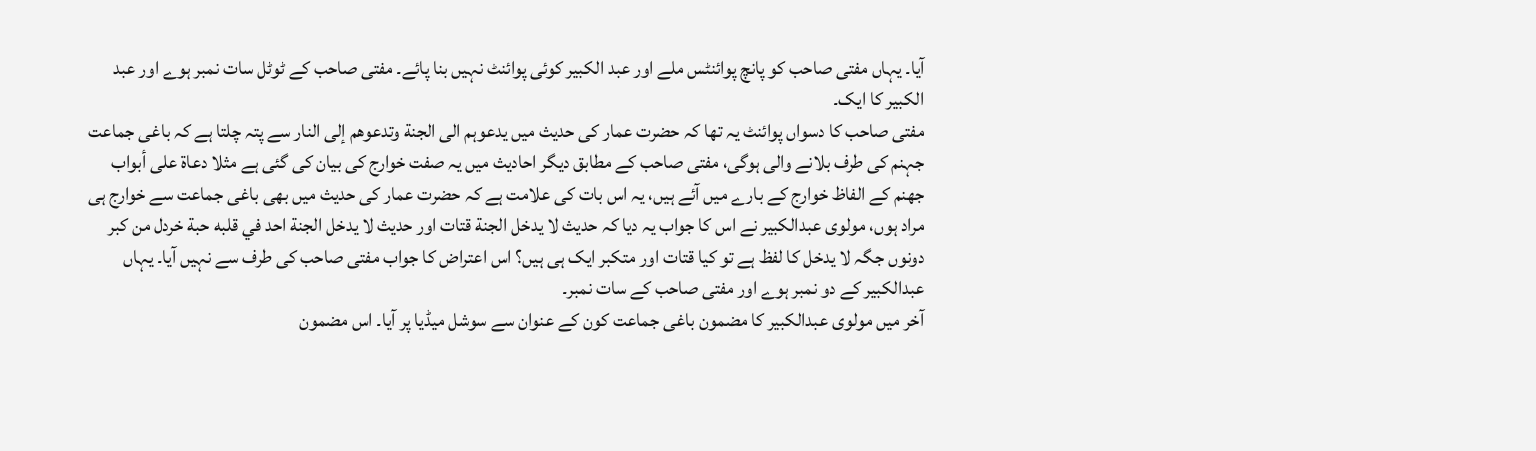آیا۔ یہاں مفتی صاحب کو پانچ پوائنٹس ملے اور عبد الکبیر کوئی پوائنٹ نہیں بنا پائے۔ مفتی صاحب کے ٹوٹل سات نمبر ہوے اور عبد الکبیر کا ایک۔
مفتی صاحب کا دسواں پوائنٹ یہ تھا کہ حضرت عمار کی حدیث میں یدعوہم الی الجنة وتدعوهم إلى النار سے پتہ چلتا ہے کہ باغی جماعت جہنم کی طرف بلانے والی ہوگی، مفتی صاحب کے مطابق دیگر احادیث میں یہ صفت خوارج کی بیان کی گئی ہے مثلا دعاة على أبواب جهنم کے الفاظ خوارج کے بارے میں آئے ہیں، یہ اس بات کی علامت ہے کہ حضرت عمار کی حدیث میں بھی باغی جماعت سے خوارج ہی مراد ہوں، مولوی عبدالکبیر نے اس کا جواب یہ دیا کہ حدیث لا يدخل الجنة قتات اور حدیث لا يدخل الجنة احد في قلبه حبة خردل من كبر دونوں جگہ لا یدخل کا لفظ ہے تو کیا قتات اور متکبر ایک ہی ہیں؟ اس اعتراض کا جواب مفتی صاحب کی طرف سے نہیں آیا۔ یہاں عبدالکبیر کے دو نمبر ہوے اور مفتی صاحب کے سات نمبر۔
آخر میں مولوی عبدالکبیر کا مضمون باغی جماعت کون کے عنوان سے سوشل میڈیا پر آیا۔ اس مضمون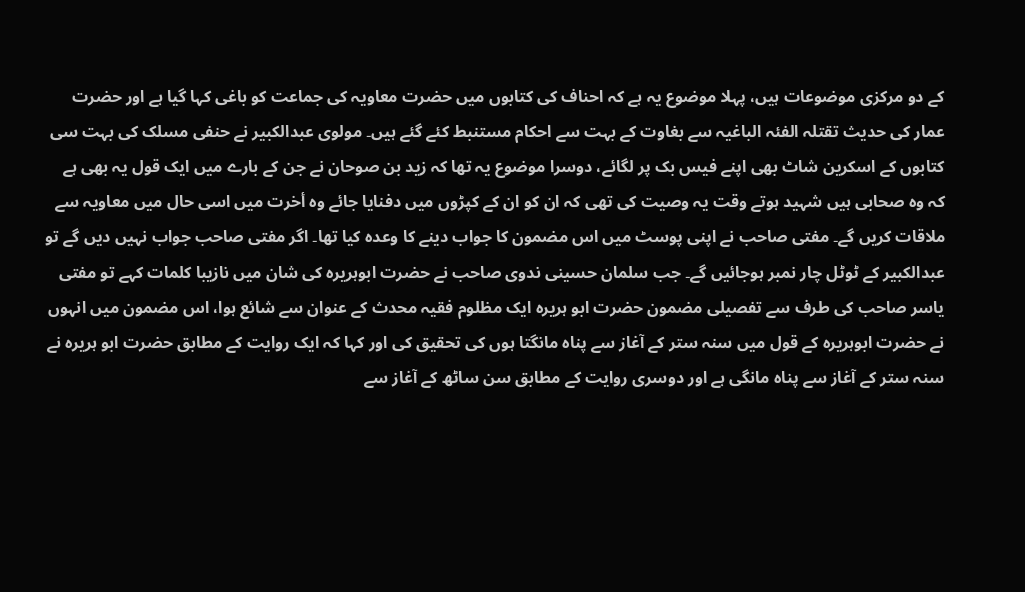کے دو مرکزی موضوعات ہیں، پہلا موضوع یہ ہے کہ احناف کی کتابوں میں حضرت معاویہ کی جماعت کو باغی کہا گیا ہے اور حضرت عمار کی حدیث تقتلہ الفئہ الباغیہ سے بغاوت کے بہت سے احکام مستنبط کئے گئے ہیں۔ مولوی عبدالکبیر نے حنفی مسلک کی بہت سی کتابوں کے اسکرین شاٹ بھی اپنے فیس بک پر لگائے، دوسرا موضوع یہ تھا کہ زید بن صوحان نے جن کے بارے میں ایک قول یہ بھی ہے کہ وہ صحابی ہیں شہید ہوتے وقت یہ وصیت کی تھی کہ ان کو ان کے کپڑوں میں دفنایا جائے وہ أخرت میں اسی حال میں معاویہ سے ملاقات کریں گے۔ مفتی صاحب نے اپنی پوسٹ میں اس مضمون کا جواب دینے کا وعدہ کیا تھا۔ اگر مفتی صاحب جواب نہیں دیں گے تو عبدالکبیر کے ٹوٹل چار نمبر ہوجائیں گے۔ جب سلمان حسینی ندوی صاحب نے حضرت ابوہریرہ کی شان میں نازیبا کلمات کہے تو مفتی یاسر صاحب کی طرف سے تفصیلی مضمون حضرت ابو ہریرہ ایک مظلوم فقیہ محدث کے عنوان سے شائع ہوا، اس مضمون میں انہوں نے حضرت ابوہریرہ کے قول میں سنہ ستر کے آغاز سے پناہ مانگتا ہوں کی تحقیق کی اور کہا کہ ایک روایت کے مطابق حضرت ابو ہریرہ نے سنہ ستر کے آغاز سے پناہ مانگی ہے اور دوسری روایت کے مطابق سن ساٹھ کے آغاز سے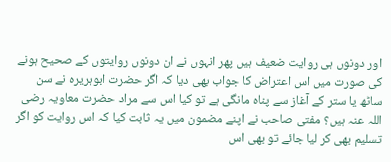اور دونوں ہی روایت ضعیف ہیں پھر انہوں نے ان دونوں روایتوں کے صحیح ہونے کی صورت میں اس اعتراض کا جواب بھی دیا کہ اگر حضرت ابوہریرہ نے سن ساٹھ یا ستر کے آغاز سے پناہ مانگی ہے تو کیا اس سے مراد حضرت معاویہ رضی اللہ عنہ ہیں؟ مفتی صاحب نے اپنے مضمون میں یہ ثابت کیا کہ اس روایت کو اگر تسلیم بھی کر لیا جائے تو بھی اس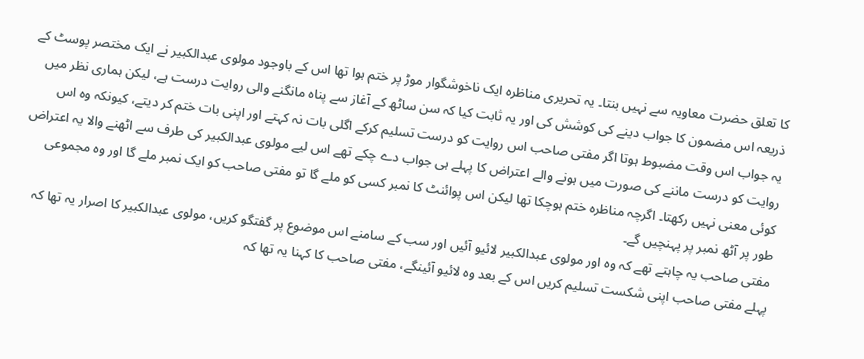کا تعلق حضرت معاویہ سے نہیں بنتا۔ یہ تحریری مناظرہ ایک ناخوشگوار موڑ پر ختم ہوا تھا اس کے باوجود مولوی عبدالکبیر نے ایک مختصر پوسٹ کے ذریعہ اس مضمون کا جواب دینے کی کوشش کی اور یہ ثابت کیا کہ سن ساٹھ کے آغاز سے پناہ مانگنے والی روایت درست ہے، لیکن ہماری نظر میں یہ جواب اس وقت مضبوط ہوتا اگر مفتی صاحب اس روایت کو درست تسلیم کرکے اگلی بات نہ کہتے اور اپنی بات ختم کر دیتے، کیونکہ وہ اس روایت کو درست ماننے کی صورت میں ہونے والے اعتراض کا پہلے ہی جواب دے چکے تھے اس لیے مولوی عبدالکبیر کی طرف سے اٹھنے والا یہ اعتراض کوئی معنی نہیں رکھتا۔ اگرچہ مناظرہ ختم ہوچکا تھا لیکن اس پوائنٹ کا نمبر کسی کو ملے گا تو مفتی صاحب کو ایک نمبر ملے گا اور وہ مجموعی طور پر آٹھ نمبر پر پہنچیں گے۔
مفتی صاحب یہ چاہتے تھے کہ وہ اور مولوی عبدالکبیر لائیو آئیں اور سب کے سامنے اس موضوع پر گفتگو کریں، مولوی عبدالکبیر کا اصرار یہ تھا کہ پہلے مفتی صاحب اپنی شکست تسلیم کریں اس کے بعد وہ لائیو آئینگے، مفتی صاحب کا کہنا یہ تھا کہ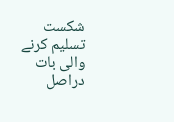شکست تسلیم کرنے والی بات دراصل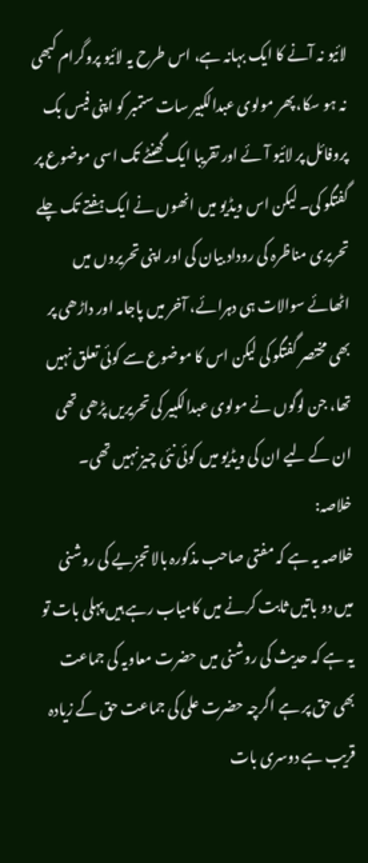لائیو نہ آنے کا ایک بہانہ ہے، اس طرح یہ لائیو پروگرام کبھی نہ ہو سکا، پھر مولوی عبدالکبیر سات ستمبر کو اپنی فیس بک پروفائل پر لائیو آئے اور تقریبا ایک گھنٹے تک اسی موضوع پر گفتگو کی۔ لیکن اس ویڈیو میں انھوں نے ایک ہفتے تک چلے تحریری مناظرہ کی روداد بیان کی اور اپنی تحریروں میں اٹھائے سوالات ہی دہرائے، آخر میں پاجامہ اور داڑھی پر بھی مختصر گفتگو کی لیکن اس کا موضوع سے کوئی تعلق نہیں تھا، جن لوگوں نے مولوی عبدالکبیر کی تحریریں پڑھی تھی ان کے لیے ان کی ویڈیو میں کوئی نئی چیز نہیں تھی۔
خلاصہ:
خلاصہ یہ ہے کہ مفتی صاحب مذکورہ بالا تجزیے کی روشنی میں دو باتیں ثابت کرنے میں کامیاب رہے ہیں پہلی بات تو یہ ہے کہ حدیث کی روشنی میں حضرت معاویہ کی جماعت بھی حق پر ہے اگرچہ حضرت علی کی جماعت حق کے زیادہ قریب ہے دوسری بات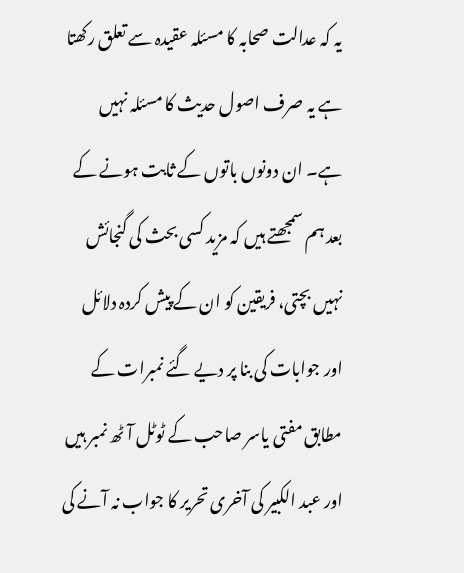یہ کہ عدالت صحابہ کا مسئلہ عقیدہ سے تعلق رکھتا ہے یہ صرف اصول حدیث کا مسئلہ نہیں ہے۔ ان دونوں باتوں کے ثابت ہونے کے بعد ہم سمجھتے ہیں کہ مزید کسی بحث کی گنجائش نہیں بچتی، فریقین کو ان کے پیش کردہ دلائل اور جوابات کی بنا پر دیے گئے نمبرات کے مطابق مفتی یاسر صاحب کے ٹوٹل آٹھ نمبر ہیں اور عبد الکبیر کی آخری تحریر کا جواب نہ آنے کی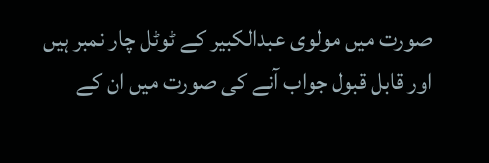صورت میں مولوی عبدالکبیر کے ٹوٹل چار نمبر ہیں اور قابل قبول جواب آنے کی صورت میں ان کے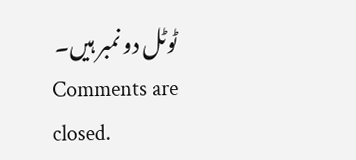ٹوٹل دو نمبر ہیں۔
Comments are closed.